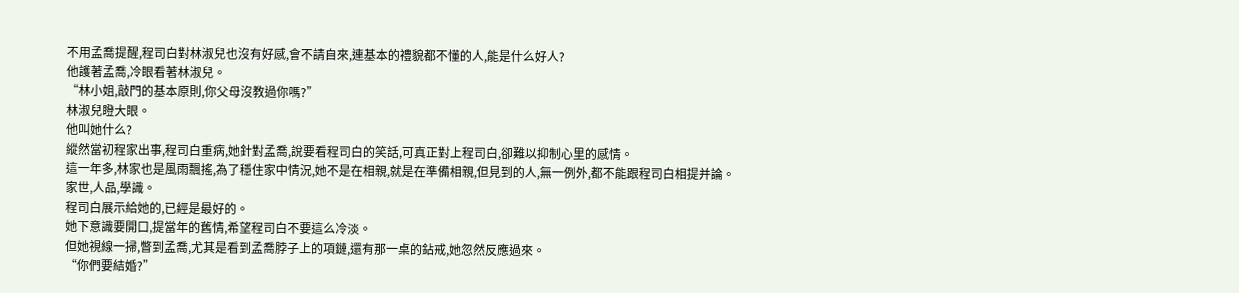不用孟喬提醒,程司白對林淑兒也沒有好感,會不請自來,連基本的禮貌都不懂的人,能是什么好人?
他護著孟喬,冷眼看著林淑兒。
“林小姐,敲門的基本原則,你父母沒教過你嗎?”
林淑兒瞪大眼。
他叫她什么?
縱然當初程家出事,程司白重病,她針對孟喬,說要看程司白的笑話,可真正對上程司白,卻難以抑制心里的感情。
這一年多,林家也是風雨飄搖,為了穩住家中情況,她不是在相親,就是在準備相親,但見到的人,無一例外,都不能跟程司白相提并論。
家世,人品,學識。
程司白展示給她的,已經是最好的。
她下意識要開口,提當年的舊情,希望程司白不要這么冷淡。
但她視線一掃,瞥到孟喬,尤其是看到孟喬脖子上的項鏈,還有那一桌的鉆戒,她忽然反應過來。
“你們要結婚?”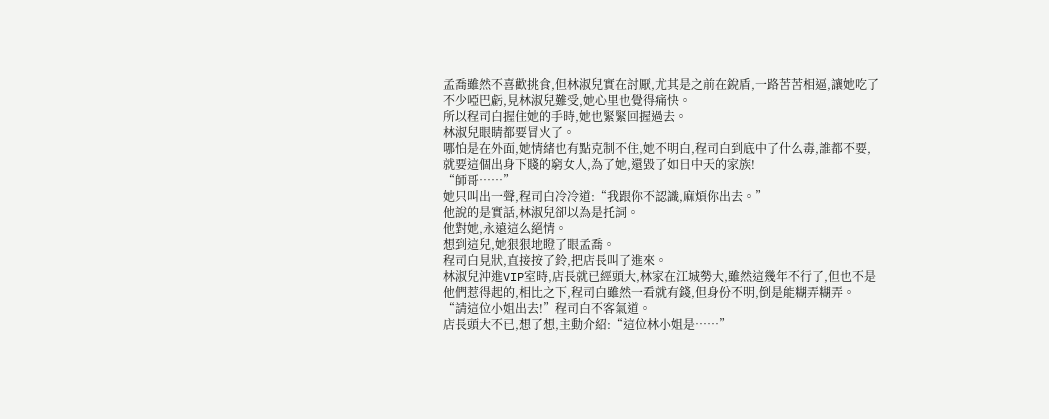孟喬雖然不喜歡挑食,但林淑兒實在討厭,尤其是之前在銳盾,一路苦苦相逼,讓她吃了不少啞巴虧,見林淑兒難受,她心里也覺得痛快。
所以程司白握住她的手時,她也緊緊回握過去。
林淑兒眼睛都要冒火了。
哪怕是在外面,她情緒也有點克制不住,她不明白,程司白到底中了什么毒,誰都不要,就要這個出身下賤的窮女人,為了她,還毀了如日中天的家族!
“師哥……”
她只叫出一聲,程司白冷冷道:“我跟你不認識,麻煩你出去。”
他說的是實話,林淑兒卻以為是托詞。
他對她,永遠這么絕情。
想到這兒,她狠狠地瞪了眼孟喬。
程司白見狀,直接按了鈴,把店長叫了進來。
林淑兒沖進VIP室時,店長就已經頭大,林家在江城勢大,雖然這幾年不行了,但也不是他們惹得起的,相比之下,程司白雖然一看就有錢,但身份不明,倒是能糊弄糊弄。
“請這位小姐出去!”程司白不客氣道。
店長頭大不已,想了想,主動介紹:“這位林小姐是……”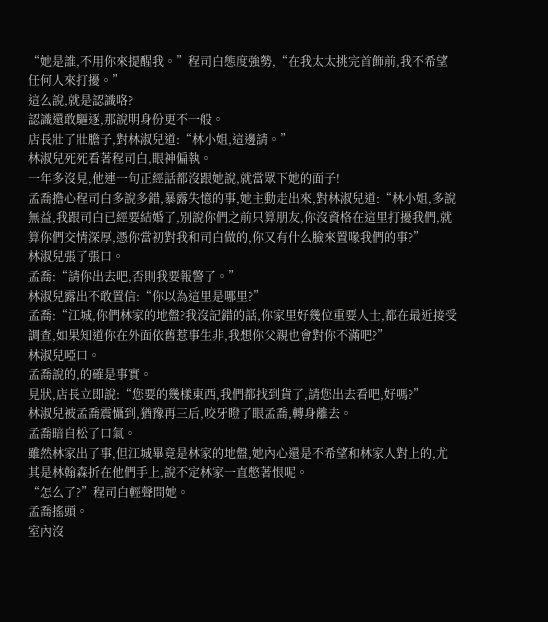“她是誰,不用你來提醒我。”程司白態度強勢,“在我太太挑完首飾前,我不希望任何人來打擾。”
這么說,就是認識咯?
認識還敢驅逐,那說明身份更不一般。
店長壯了壯膽子,對林淑兒道:“林小姐,這邊請。”
林淑兒死死看著程司白,眼神偏執。
一年多沒見,他連一句正經話都沒跟她說,就當眾下她的面子!
孟喬擔心程司白多說多錯,暴露失憶的事,她主動走出來,對林淑兒道:“林小姐,多說無益,我跟司白已經要結婚了,別說你們之前只算朋友,你沒資格在這里打擾我們,就算你們交情深厚,憑你當初對我和司白做的,你又有什么臉來置喙我們的事?”
林淑兒張了張口。
孟喬:“請你出去吧,否則我要報警了。”
林淑兒露出不敢置信:“你以為這里是哪里?”
孟喬:“江城,你們林家的地盤?我沒記錯的話,你家里好幾位重要人士,都在最近接受調查,如果知道你在外面依舊惹事生非,我想你父親也會對你不滿吧?”
林淑兒啞口。
孟喬說的,的確是事實。
見狀,店長立即說:“您要的幾樣東西,我們都找到貨了,請您出去看吧,好嗎?”
林淑兒被孟喬震懾到,猶豫再三后,咬牙瞪了眼孟喬,轉身離去。
孟喬暗自松了口氣。
雖然林家出了事,但江城畢竟是林家的地盤,她內心還是不希望和林家人對上的,尤其是林翰森折在他們手上,說不定林家一直憋著恨呢。
“怎么了?”程司白輕聲問她。
孟喬搖頭。
室內沒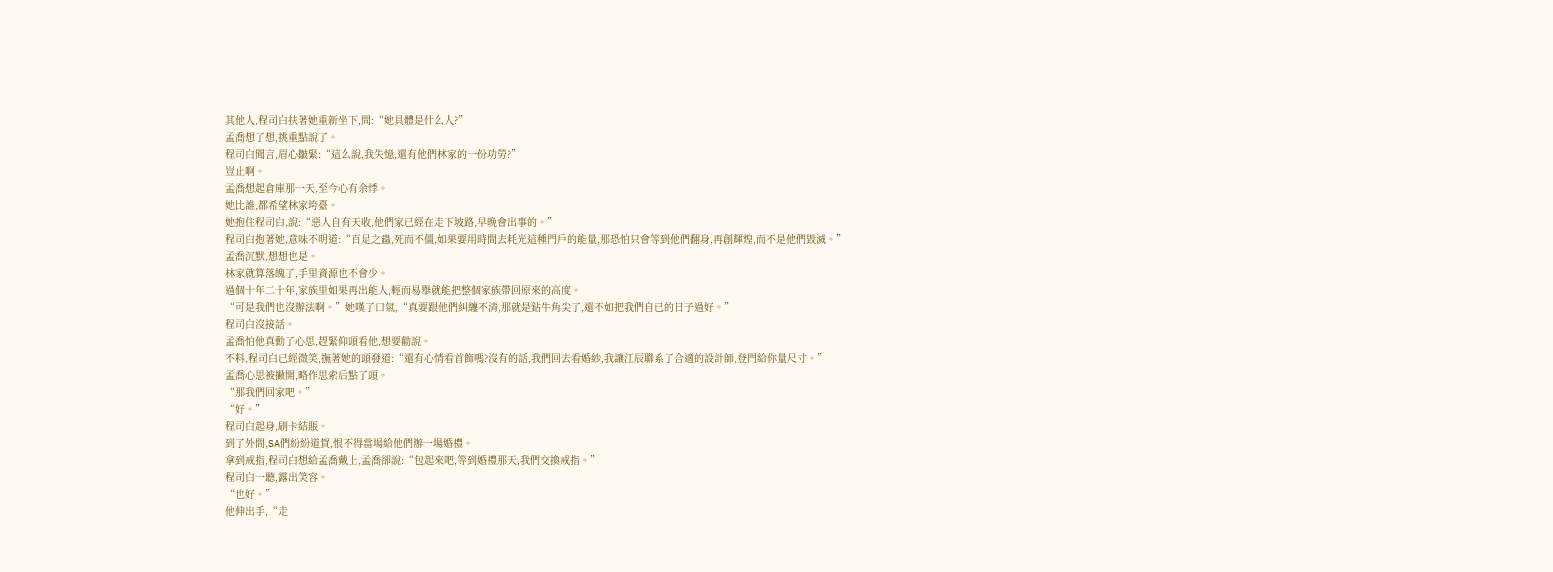其他人,程司白扶著她重新坐下,問:“她具體是什么人?”
孟喬想了想,挑重點說了。
程司白聞言,眉心皺緊:“這么說,我失憶,還有他們林家的一份功勞?”
豈止啊。
孟喬想起倉庫那一天,至今心有余悸。
她比誰,都希望林家垮臺。
她抱住程司白,說:“惡人自有天收,他們家已經在走下坡路,早晚會出事的。”
程司白抱著她,意味不明道:“百足之蟲,死而不僵,如果要用時間去耗光這種門戶的能量,那恐怕只會等到他們翻身,再創輝煌,而不是他們毀滅。”
孟喬沉默,想想也是。
林家就算落魄了,手里資源也不會少。
過個十年二十年,家族里如果再出能人,輕而易舉就能把整個家族帶回原來的高度。
“可是我們也沒辦法啊。”她嘆了口氣,“真要跟他們糾纏不清,那就是鉆牛角尖了,還不如把我們自已的日子過好。”
程司白沒接話。
孟喬怕他真動了心思,趕緊仰頭看他,想要勸說。
不料,程司白已經微笑,撫著她的頭發道:“還有心情看首飾嗎?沒有的話,我們回去看婚紗,我讓江辰聯系了合適的設計師,登門給你量尺寸。”
孟喬心思被撇開,略作思索后點了頭。
“那我們回家吧。”
“好。”
程司白起身,刷卡結賬。
到了外間,SA們紛紛道賀,恨不得當場給他們辦一場婚禮。
拿到戒指,程司白想給孟喬戴上,孟喬卻說:“包起來吧,等到婚禮那天,我們交換戒指。”
程司白一聽,露出笑容。
“也好。”
他伸出手,“走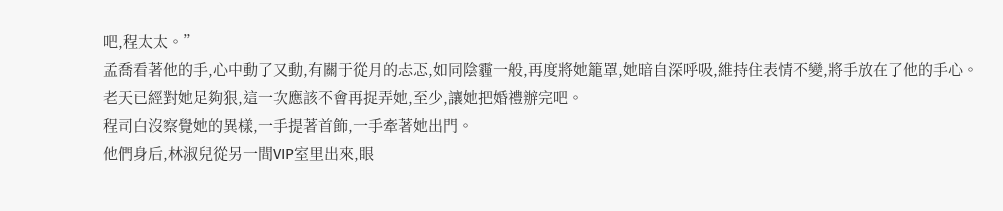吧,程太太。”
孟喬看著他的手,心中動了又動,有關于從月的忐忑,如同陰霾一般,再度將她籠罩,她暗自深呼吸,維持住表情不變,將手放在了他的手心。
老天已經對她足夠狠,這一次應該不會再捉弄她,至少,讓她把婚禮辦完吧。
程司白沒察覺她的異樣,一手提著首飾,一手牽著她出門。
他們身后,林淑兒從另一間VIP室里出來,眼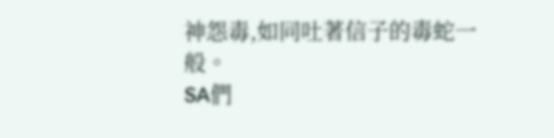神怨毒,如同吐著信子的毒蛇一般。
SA們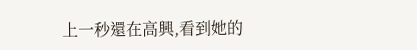上一秒還在高興,看到她的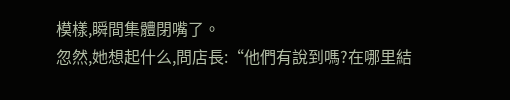模樣,瞬間集體閉嘴了。
忽然,她想起什么,問店長:“他們有說到嗎?在哪里結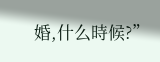婚,什么時候?”